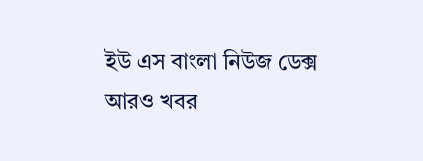ইউ এস বাংলা নিউজ ডেক্স
আরও খবর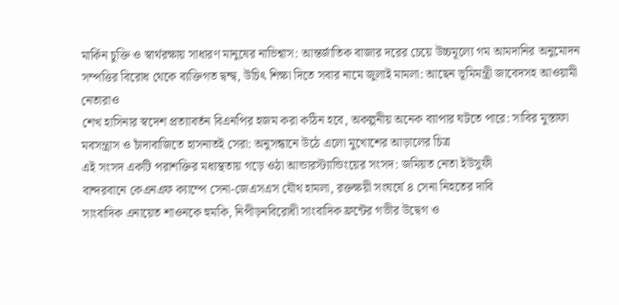মার্কিন চুক্তি ও স্বার্থরক্ষায় সাধারণ মানুষের নাভিশ্বাস: আন্তর্জাতিক বাজার দরের চেয়ে উচ্চমূল্যে গম আমদানির অনুমোদন
সম্পত্তির বিরোধ থেকে ব্যক্তিগত দ্বন্দ্ব, উচিৎ শিক্ষা দিতে সবার নামে জুলাই মামলা: আছেন ভূমিমন্ত্রী জাবেদসহ আওয়ামী নেতারাও
শেখ হাসিনার স্বদেশ প্রত্যাবর্তন বিএনপির হজম করা কঠিন হবে, অকল্পনীয় অনেক ব্যাপার ঘটতে পারে: সাবির মুস্তাফা
মবসন্ত্রাস ও চাঁদাবাজিতে হাসনাতই সেরা: অনুসন্ধানে উঠে এলো মুখোশের আড়ালের চিত্র
এই সংসদ একটি পরাশক্তির মধ্যস্থতায় গড়ে ওঠা আন্ডারস্ট্যান্ডিংয়ের সংসদ: জমিয়ত নেতা ইউসুফী
বান্দরবানে কেএনএফ ক্যাম্পে সেনা-জেএসএস যৌথ হামলা, রক্তক্ষয়ী সংঘর্ষে ৪ সেনা নিহতের দাবি
সাংবাদিক এনায়েত শাওনকে হুমকি, নিপীড়নবিরোধী সাংবাদিক ফ্রন্টের গভীর উদ্বেগ ও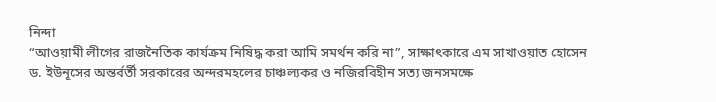নিন্দা
“আওয়ামী লীগের রাজনৈতিক কার্যক্রম নিষিদ্ধ করা আমি সমর্থন করি না”, সাক্ষাৎকারে এম সাখাওয়াত হোসেন
ড. ইউনূসের অন্তর্বর্তী সরকারের অন্দরমহলের চাঞ্চল্যকর ও নজিরবিহীন সত্য জনসমক্ষে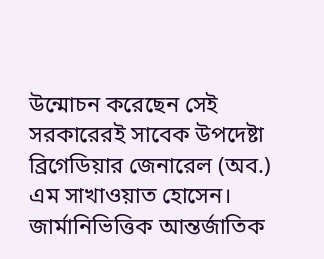উন্মোচন করেছেন সেই সরকারেরই সাবেক উপদেষ্টা ব্রিগেডিয়ার জেনারেল (অব.) এম সাখাওয়াত হোসেন।
জার্মানিভিত্তিক আন্তর্জাতিক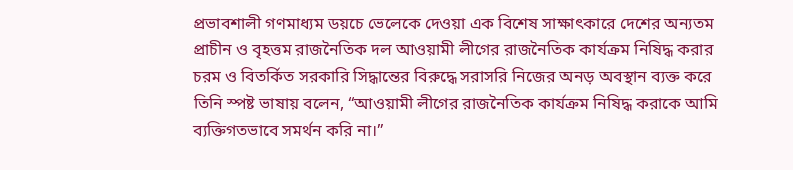প্রভাবশালী গণমাধ্যম ডয়চে ভেলেকে দেওয়া এক বিশেষ সাক্ষাৎকারে দেশের অন্যতম প্রাচীন ও বৃহত্তম রাজনৈতিক দল আওয়ামী লীগের রাজনৈতিক কার্যক্রম নিষিদ্ধ করার চরম ও বিতর্কিত সরকারি সিদ্ধান্তের বিরুদ্ধে সরাসরি নিজের অনড় অবস্থান ব্যক্ত করে তিনি স্পষ্ট ভাষায় বলেন, “আওয়ামী লীগের রাজনৈতিক কার্যক্রম নিষিদ্ধ করাকে আমি ব্যক্তিগতভাবে সমর্থন করি না।”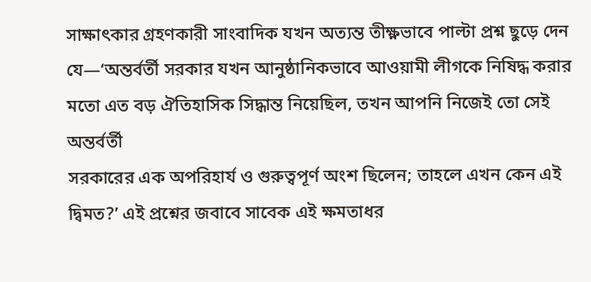সাক্ষাৎকার গ্রহণকারী সাংবাদিক যখন অত্যন্ত তীক্ষ্ণভাবে পাল্টা প্রশ্ন ছুড়ে দেন যে—‘অন্তর্বর্তী সরকার যখন আনুষ্ঠানিকভাবে আওয়ামী লীগকে নিষিদ্ধ করার মতো এত বড় ঐতিহাসিক সিদ্ধান্ত নিয়েছিল, তখন আপনি নিজেই তো সেই অন্তর্বর্তী
সরকারের এক অপরিহার্য ও গুরুত্বপূর্ণ অংশ ছিলেন; তাহলে এখন কেন এই দ্বিমত?’ এই প্রশ্নের জবাবে সাবেক এই ক্ষমতাধর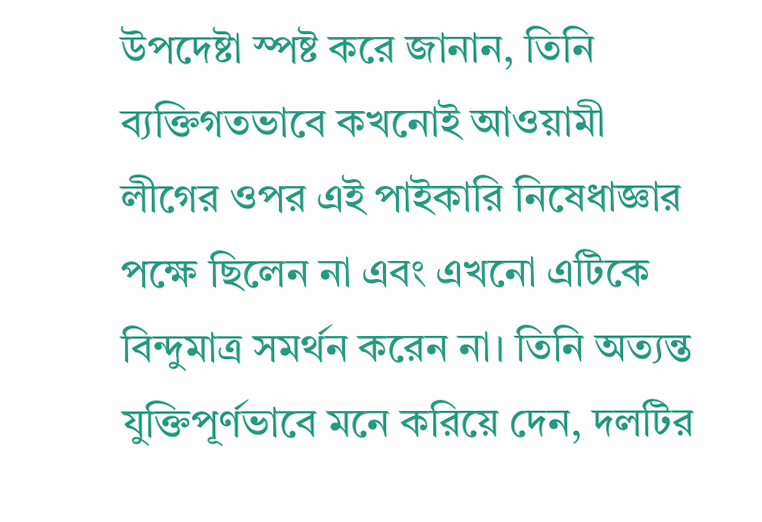উপদেষ্টা স্পষ্ট করে জানান, তিনি ব্যক্তিগতভাবে কখনোই আওয়ামী লীগের ওপর এই পাইকারি নিষেধাজ্ঞার পক্ষে ছিলেন না এবং এখনো এটিকে বিন্দুমাত্র সমর্থন করেন না। তিনি অত্যন্ত যুক্তিপূর্ণভাবে মনে করিয়ে দেন, দলটির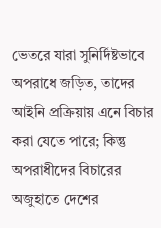ভেতরে যারা সুনির্দিষ্টভাবে অপরাধে জড়িত, তাদের আইনি প্রক্রিয়ায় এনে বিচার করা যেতে পারে; কিন্তু অপরাধীদের বিচারের অজুহাতে দেশের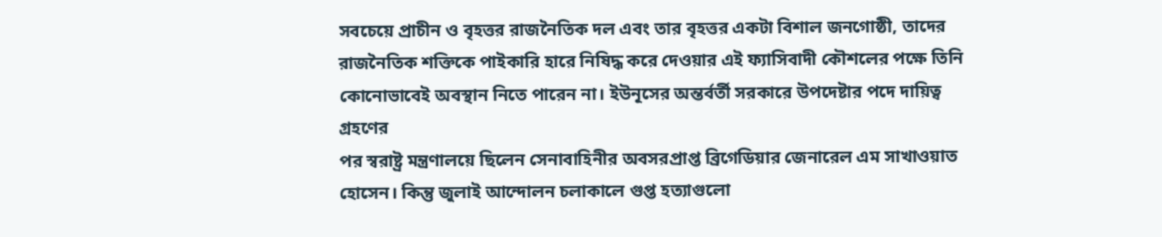সবচেয়ে প্রাচীন ও বৃহত্তর রাজনৈতিক দল এবং তার বৃহত্তর একটা বিশাল জনগোষ্ঠী, তাদের রাজনৈতিক শক্তিকে পাইকারি হারে নিষিদ্ধ করে দেওয়ার এই ফ্যাসিবাদী কৌশলের পক্ষে তিনি কোনোভাবেই অবস্থান নিতে পারেন না। ইউনূসের অন্তর্বর্তী সরকারে উপদেষ্টার পদে দায়িত্ব গ্রহণের
পর স্বরাষ্ট্র মন্ত্রণালয়ে ছিলেন সেনাবাহিনীর অবসরপ্রাপ্ত ব্রিগেডিয়ার জেনারেল এম সাখাওয়াত হোসেন। কিন্তু জুলাই আন্দোলন চলাকালে গুপ্ত হত্যাগুলো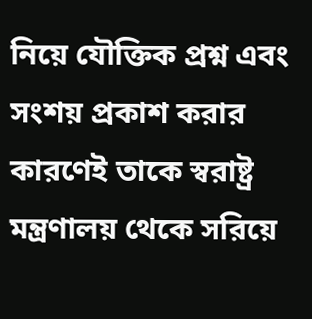নিয়ে যৌক্তিক প্রশ্ন এবং সংশয় প্রকাশ করার কারণেই তাকে স্বরাষ্ট্র মন্ত্রণালয় থেকে সরিয়ে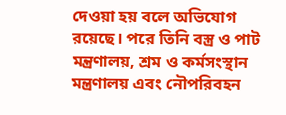দেওয়া হয় বলে অভিযোগ রয়েছে। পরে তিনি বস্ত্র ও পাট মন্ত্রণালয়, শ্রম ও কর্মসংস্থান মন্ত্রণালয় এবং নৌপরিবহন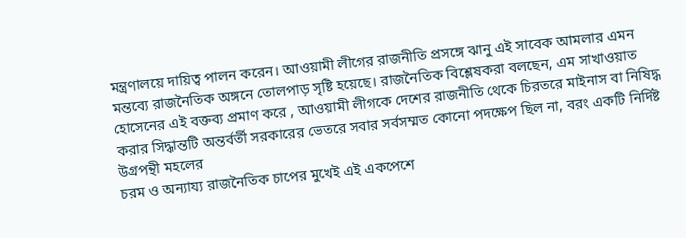মন্ত্রণালয়ে দায়িত্ব পালন করেন। আওয়ামী লীগের রাজনীতি প্রসঙ্গে ঝানু এই সাবেক আমলার এমন মন্তব্যে রাজনৈতিক অঙ্গনে তোলপাড় সৃষ্টি হয়েছে। রাজনৈতিক বিশ্লেষকরা বলছেন, এম সাখাওয়াত হোসেনের এই বক্তব্য প্রমাণ করে , আওয়ামী লীগকে দেশের রাজনীতি থেকে চিরতরে মাইনাস বা নিষিদ্ধ করার সিদ্ধান্তটি অন্তর্বর্তী সরকারের ভেতরে সবার সর্বসম্মত কোনো পদক্ষেপ ছিল না, বরং একটি নির্দিষ্ট উগ্রপন্থী মহলের
চরম ও অন্যায্য রাজনৈতিক চাপের মুখেই এই একপেশে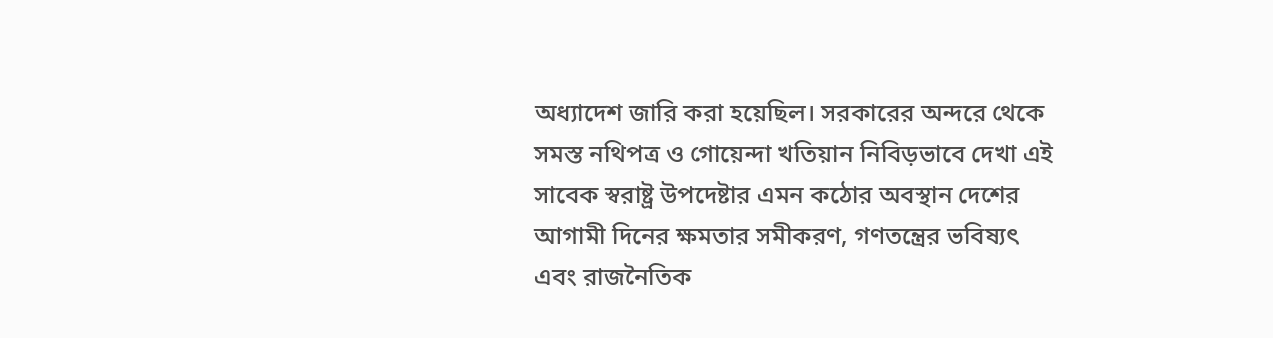অধ্যাদেশ জারি করা হয়েছিল। সরকারের অন্দরে থেকে সমস্ত নথিপত্র ও গোয়েন্দা খতিয়ান নিবিড়ভাবে দেখা এই সাবেক স্বরাষ্ট্র উপদেষ্টার এমন কঠোর অবস্থান দেশের আগামী দিনের ক্ষমতার সমীকরণ, গণতন্ত্রের ভবিষ্যৎ এবং রাজনৈতিক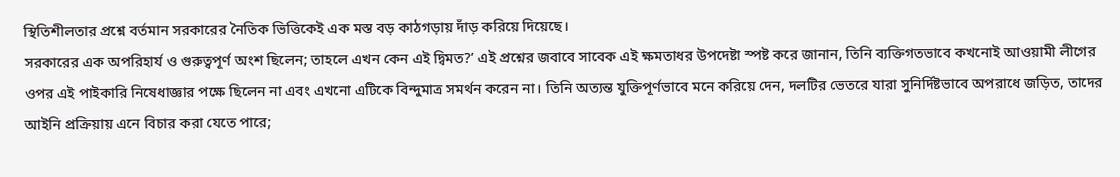স্থিতিশীলতার প্রশ্নে বর্তমান সরকারের নৈতিক ভিত্তিকেই এক মস্ত বড় কাঠগড়ায় দাঁড় করিয়ে দিয়েছে।
সরকারের এক অপরিহার্য ও গুরুত্বপূর্ণ অংশ ছিলেন; তাহলে এখন কেন এই দ্বিমত?’ এই প্রশ্নের জবাবে সাবেক এই ক্ষমতাধর উপদেষ্টা স্পষ্ট করে জানান, তিনি ব্যক্তিগতভাবে কখনোই আওয়ামী লীগের ওপর এই পাইকারি নিষেধাজ্ঞার পক্ষে ছিলেন না এবং এখনো এটিকে বিন্দুমাত্র সমর্থন করেন না। তিনি অত্যন্ত যুক্তিপূর্ণভাবে মনে করিয়ে দেন, দলটির ভেতরে যারা সুনির্দিষ্টভাবে অপরাধে জড়িত, তাদের আইনি প্রক্রিয়ায় এনে বিচার করা যেতে পারে;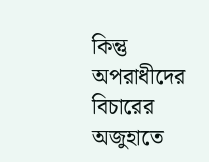কিন্তু অপরাধীদের বিচারের অজুহাতে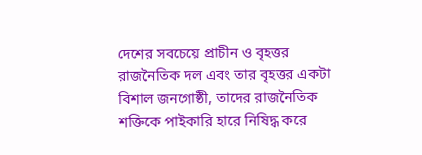দেশের সবচেয়ে প্রাচীন ও বৃহত্তর রাজনৈতিক দল এবং তার বৃহত্তর একটা বিশাল জনগোষ্ঠী, তাদের রাজনৈতিক শক্তিকে পাইকারি হারে নিষিদ্ধ করে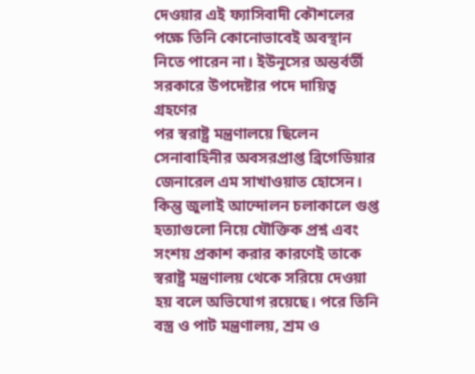দেওয়ার এই ফ্যাসিবাদী কৌশলের পক্ষে তিনি কোনোভাবেই অবস্থান নিতে পারেন না। ইউনূসের অন্তর্বর্তী সরকারে উপদেষ্টার পদে দায়িত্ব গ্রহণের
পর স্বরাষ্ট্র মন্ত্রণালয়ে ছিলেন সেনাবাহিনীর অবসরপ্রাপ্ত ব্রিগেডিয়ার জেনারেল এম সাখাওয়াত হোসেন। কিন্তু জুলাই আন্দোলন চলাকালে গুপ্ত হত্যাগুলো নিয়ে যৌক্তিক প্রশ্ন এবং সংশয় প্রকাশ করার কারণেই তাকে স্বরাষ্ট্র মন্ত্রণালয় থেকে সরিয়ে দেওয়া হয় বলে অভিযোগ রয়েছে। পরে তিনি বস্ত্র ও পাট মন্ত্রণালয়, শ্রম ও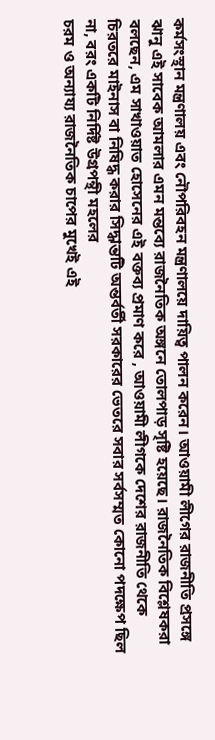কর্মসংস্থান মন্ত্রণালয় এবং নৌপরিবহন মন্ত্রণালয়ে দায়িত্ব পালন করেন। আওয়ামী লীগের রাজনীতি প্রসঙ্গে ঝানু এই সাবেক আমলার এমন মন্তব্যে রাজনৈতিক অঙ্গনে তোলপাড় সৃষ্টি হয়েছে। রাজনৈতিক বিশ্লেষকরা বলছেন, এম সাখাওয়াত হোসেনের এই বক্তব্য প্রমাণ করে , আওয়ামী লীগকে দেশের রাজনীতি থেকে চিরতরে মাইনাস বা নিষিদ্ধ করার সিদ্ধান্তটি অন্তর্বর্তী সরকারের ভেতরে সবার সর্বসম্মত কোনো পদক্ষেপ ছিল না, বরং একটি নির্দিষ্ট উগ্রপন্থী মহলের
চরম ও অন্যায্য রাজনৈতিক চাপের মুখেই এই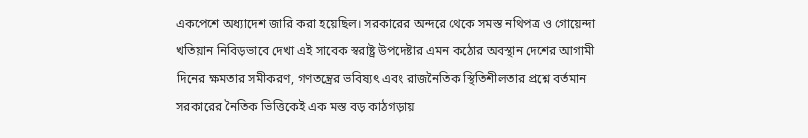একপেশে অধ্যাদেশ জারি করা হয়েছিল। সরকারের অন্দরে থেকে সমস্ত নথিপত্র ও গোয়েন্দা খতিয়ান নিবিড়ভাবে দেখা এই সাবেক স্বরাষ্ট্র উপদেষ্টার এমন কঠোর অবস্থান দেশের আগামী দিনের ক্ষমতার সমীকরণ, গণতন্ত্রের ভবিষ্যৎ এবং রাজনৈতিক স্থিতিশীলতার প্রশ্নে বর্তমান সরকারের নৈতিক ভিত্তিকেই এক মস্ত বড় কাঠগড়ায়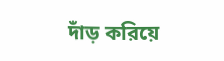দাঁড় করিয়ে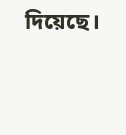দিয়েছে।